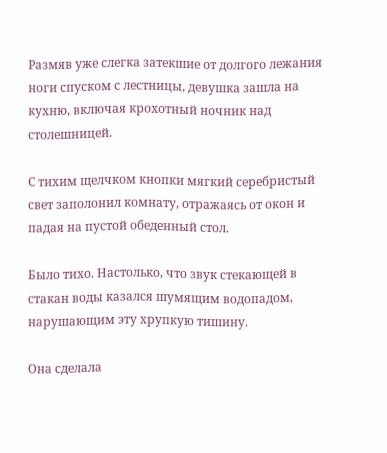Размяв уже слегка затекшие от долгого лежания ноги спуском с лестницы, девушка зашла на кухню, включая крохотный ночник над столешницей.

С тихим щелчком кнопки мягкий серебристый свет заполонил комнату, отражаясь от окон и падая на пустой обеденный стол.

Было тихо. Настолько, что звук стекающей в стакан воды казался шумящим водопадом, нарушающим эту хрупкую тишину.

Она сделала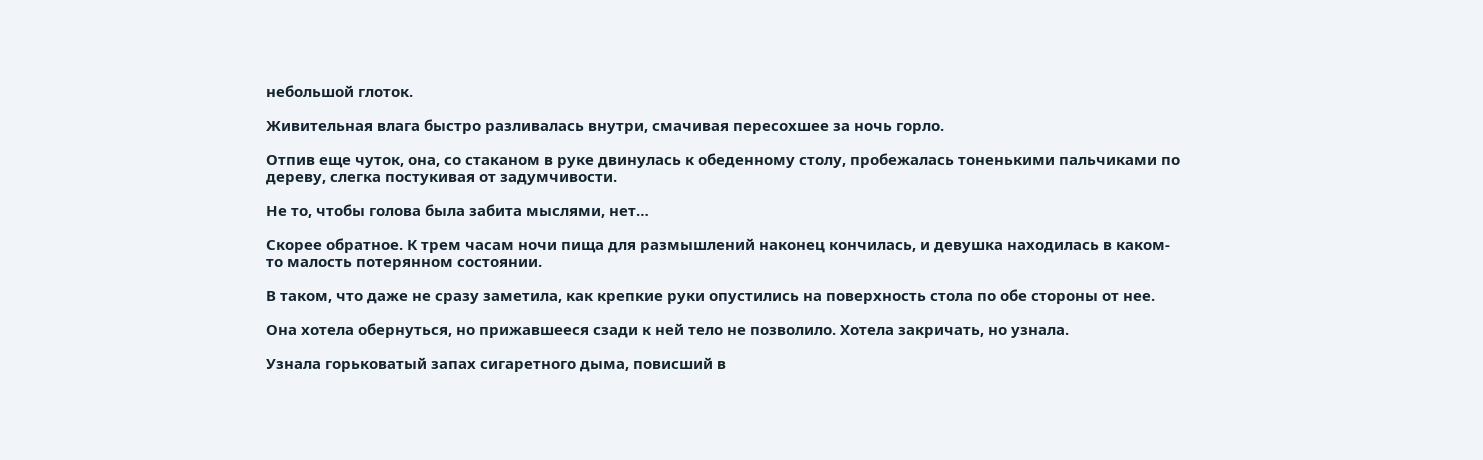небольшой глоток.

Живительная влага быстро разливалась внутри, смачивая пересохшее за ночь горло.

Отпив еще чуток, она, со стаканом в руке двинулась к обеденному столу, пробежалась тоненькими пальчиками по дереву, слегка постукивая от задумчивости.

Не то, чтобы голова была забита мыслями, нет…

Скорее обратное. К трем часам ночи пища для размышлений наконец кончилась, и девушка находилась в каком-то малость потерянном состоянии.

В таком, что даже не сразу заметила, как крепкие руки опустились на поверхность стола по обе стороны от нее.

Она хотела обернуться, но прижавшееся сзади к ней тело не позволило. Хотела закричать, но узнала.

Узнала горьковатый запах сигаретного дыма, повисший в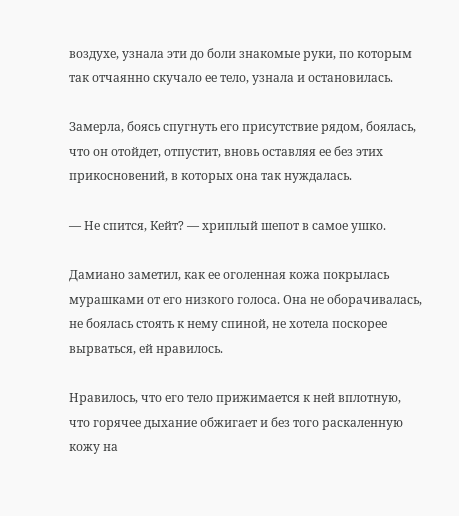воздухе, узнала эти до боли знакомые руки, по которым так отчаянно скучало ее тело, узнала и остановилась.

Замерла, боясь спугнуть его присутствие рядом, боялась, что он отойдет, отпустит, вновь оставляя ее без этих прикосновений, в которых она так нуждалась.

— Не спится, Кейт? — хриплый шепот в самое ушко.

Дамиано заметил, как ее оголенная кожа покрылась мурашками от его низкого голоса. Она не оборачивалась, не боялась стоять к нему спиной, не хотела поскорее вырваться, ей нравилось.

Нравилось, что его тело прижимается к ней вплотную, что горячее дыхание обжигает и без того раскаленную кожу на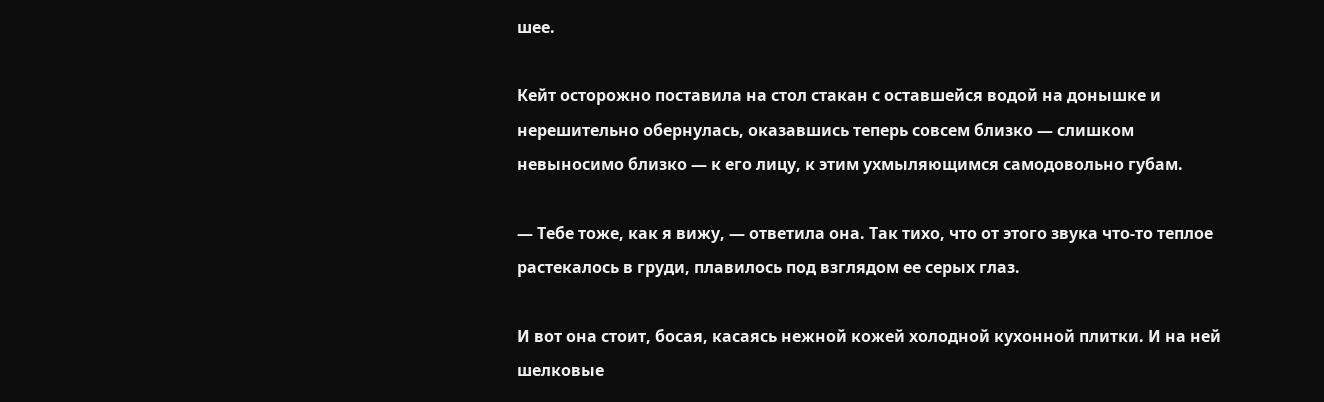шее.

Кейт осторожно поставила на стол стакан с оставшейся водой на донышке и нерешительно обернулась, оказавшись теперь совсем близко — слишком невыносимо близко — к его лицу, к этим ухмыляющимся самодовольно губам.

— Тебе тоже, как я вижу, — ответила она. Так тихо, что от этого звука что-то теплое растекалось в груди, плавилось под взглядом ее серых глаз.

И вот она стоит, босая, касаясь нежной кожей холодной кухонной плитки. И на ней шелковые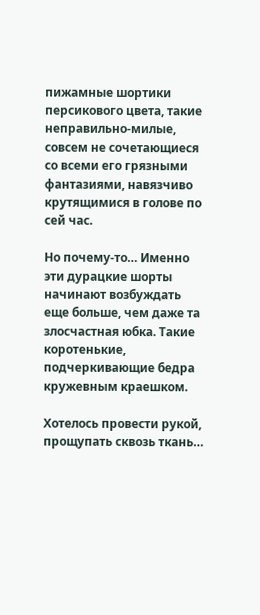пижамные шортики персикового цвета, такие неправильно-милые, совсем не сочетающиеся со всеми его грязными фантазиями, навязчиво крутящимися в голове по сей час.

Но почему-то… Именно эти дурацкие шорты начинают возбуждать еще больше, чем даже та злосчастная юбка. Такие коротенькие, подчеркивающие бедра кружевным краешком.

Хотелось провести рукой, прощупать сквозь ткань…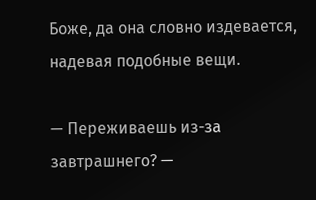Боже, да она словно издевается, надевая подобные вещи.

— Переживаешь из-за завтрашнего? —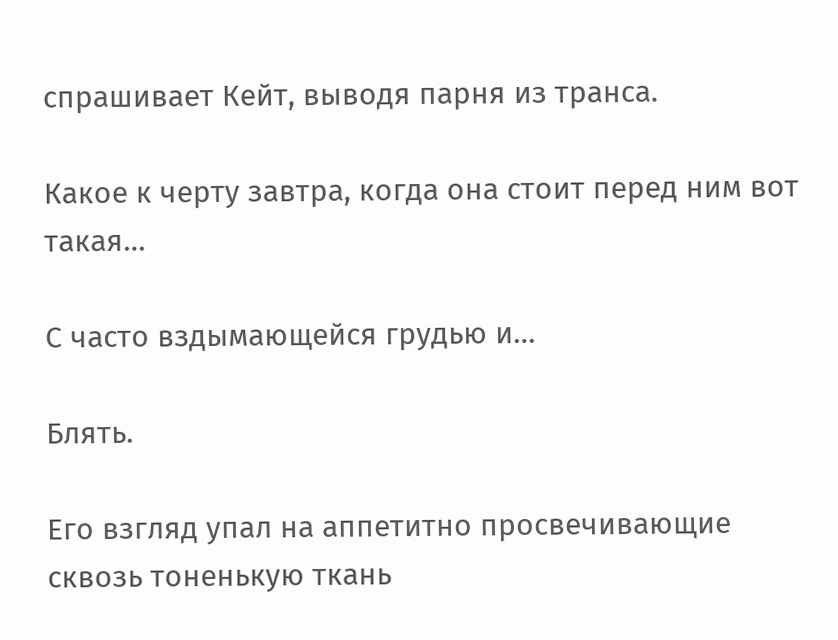спрашивает Кейт, выводя парня из транса.

Какое к черту завтра, когда она стоит перед ним вот такая…

С часто вздымающейся грудью и…

Блять.

Его взгляд упал на аппетитно просвечивающие сквозь тоненькую ткань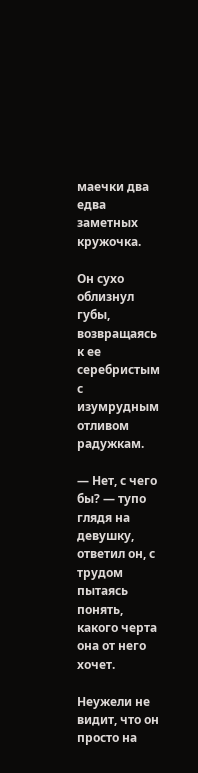маечки два едва заметных кружочка.

Он сухо облизнул губы, возвращаясь к ее серебристым с изумрудным отливом радужкам.

— Нет, с чего бы? — тупо глядя на девушку, ответил он, с трудом пытаясь понять, какого черта она от него хочет.

Неужели не видит, что он просто на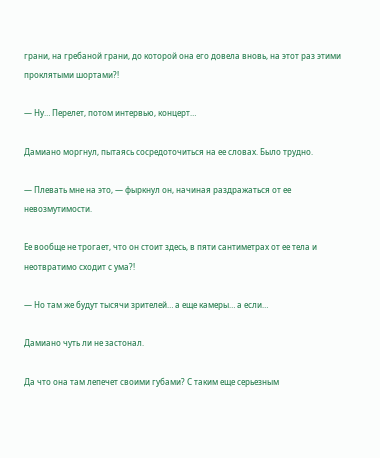грани, на гребаной грани, до которой она его довела вновь, на этот раз этими проклятыми шортами?!

— Ну… Перелет, потом интервью, концерт…

Дамиано моргнул, пытаясь сосредоточиться на ее словах. Было трудно.

— Плевать мне на это, — фыркнул он, начиная раздражаться от ее невозмутимости.

Ее вообще не трогает, что он стоит здесь, в пяти сантиметрах от ее тела и неотвратимо сходит с ума?!

— Но там же будут тысячи зрителей… а еще камеры… а если…

Дамиано чуть ли не застонал.

Да что она там лепечет своими губами? С таким еще серьезным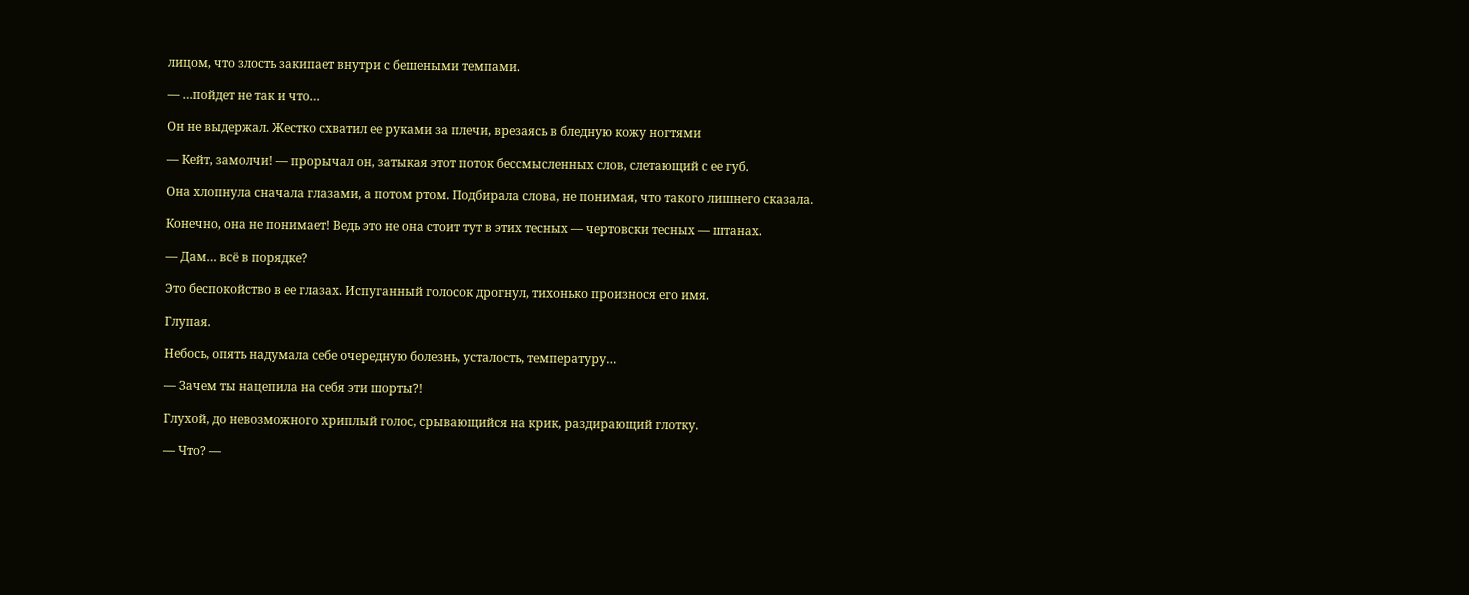лицом, что злость закипает внутри с бешеными темпами.

— …пойдет не так и что…

Он не выдержал. Жестко схватил ее руками за плечи, врезаясь в бледную кожу ногтями

— Кейт, замолчи! — прорычал он, затыкая этот поток бессмысленных слов, слетающий с ее губ.

Она хлопнула сначала глазами, а потом ртом. Подбирала слова, не понимая, что такого лишнего сказала.

Конечно, она не понимает! Ведь это не она стоит тут в этих тесных — чертовски тесных — штанах.

— Дам… всё в порядке?

Это беспокойство в ее глазах. Испуганный голосок дрогнул, тихонько произнося его имя.

Глупая.

Небось, опять надумала себе очередную болезнь, усталость, температуру…

— Зачем ты нацепила на себя эти шорты?!

Глухой, до невозможного хриплый голос, срывающийся на крик, раздирающий глотку.

— Что? —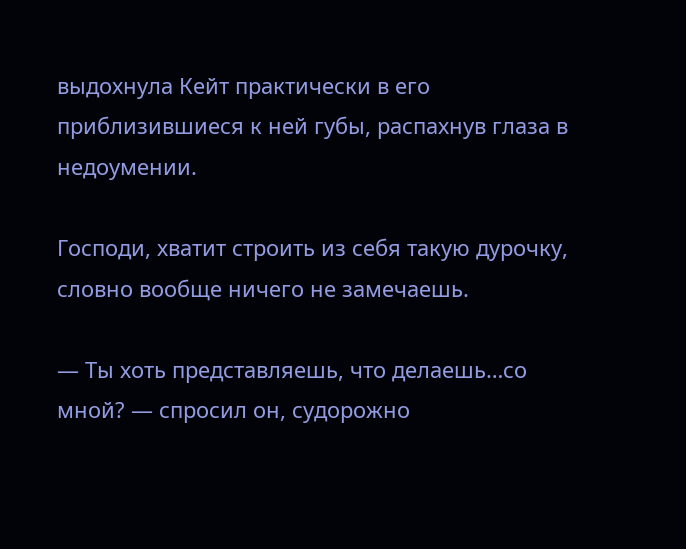выдохнула Кейт практически в его приблизившиеся к ней губы, распахнув глаза в недоумении.

Господи, хватит строить из себя такую дурочку, словно вообще ничего не замечаешь.

— Ты хоть представляешь, что делаешь…со мной? — спросил он, судорожно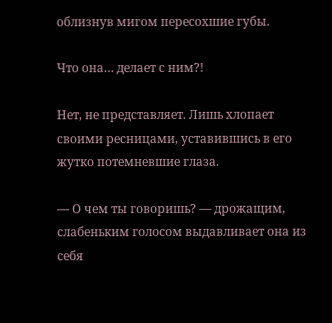облизнув мигом пересохшие губы.

Что она… делает с ним?!

Нет, не представляет. Лишь хлопает своими ресницами, уставившись в его жутко потемневшие глаза.

— О чем ты говоришь? — дрожащим, слабеньким голосом выдавливает она из себя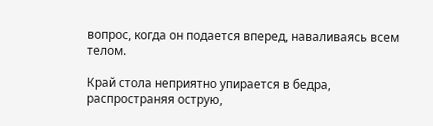вопрос, когда он подается вперед, наваливаясь всем телом.

Край стола неприятно упирается в бедра, распространяя острую,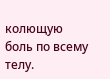колющую боль по всему телу.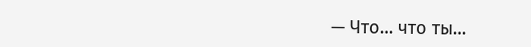— Что… что ты…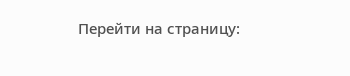Перейти на страницу: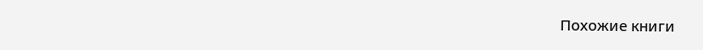Похожие книги